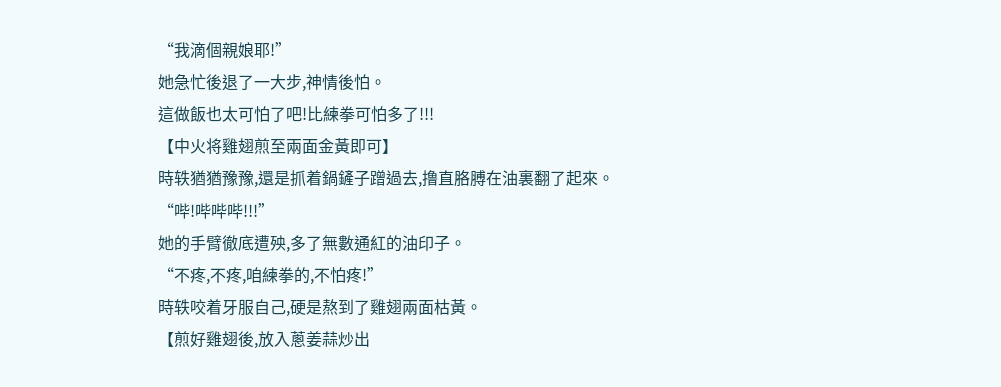“我滴個親娘耶!”
她急忙後退了一大步,神情後怕。
這做飯也太可怕了吧!比練拳可怕多了!!!
【中火将雞翅煎至兩面金黃即可】
時轶猶猶豫豫,還是抓着鍋鏟子蹭過去,撸直胳膊在油裏翻了起來。
“哔!哔哔哔!!!”
她的手臂徹底遭殃,多了無數通紅的油印子。
“不疼,不疼,咱練拳的,不怕疼!”
時轶咬着牙服自己,硬是熬到了雞翅兩面枯黃。
【煎好雞翅後,放入蔥姜蒜炒出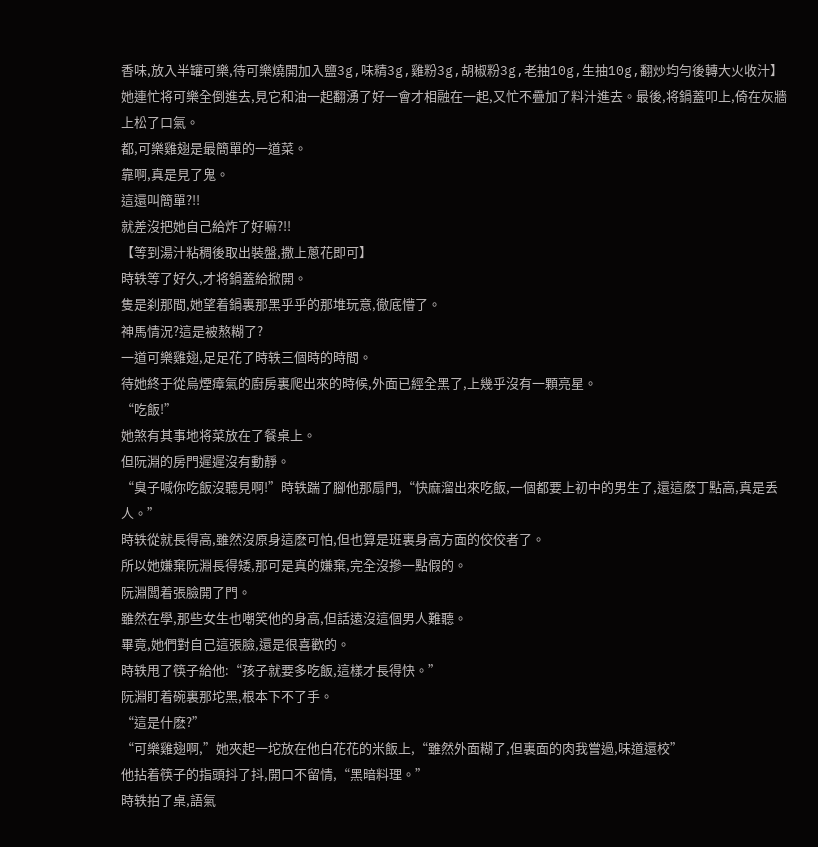香味,放入半罐可樂,待可樂燒開加入鹽3g,味精3g,雞粉3g,胡椒粉3g,老抽10g,生抽10g,翻炒均勻後轉大火收汁】
她連忙将可樂全倒進去,見它和油一起翻湧了好一會才相融在一起,又忙不疊加了料汁進去。最後,将鍋蓋叩上,倚在灰牆上松了口氣。
都,可樂雞翅是最簡單的一道菜。
靠啊,真是見了鬼。
這還叫簡單?!!
就差沒把她自己給炸了好嘛?!!
【等到湯汁粘稠後取出裝盤,撒上蔥花即可】
時轶等了好久,才将鍋蓋給掀開。
隻是刹那間,她望着鍋裏那黑乎乎的那堆玩意,徹底懵了。
神馬情況?這是被熬糊了?
一道可樂雞翅,足足花了時轶三個時的時間。
待她終于從烏煙瘴氣的廚房裏爬出來的時候,外面已經全黑了,上幾乎沒有一顆亮星。
“吃飯!”
她煞有其事地将菜放在了餐桌上。
但阮淵的房門遲遲沒有動靜。
“臭子喊你吃飯沒聽見啊!”時轶踹了腳他那扇門,“快麻溜出來吃飯,一個都要上初中的男生了,還這麽丁點高,真是丢人。”
時轶從就長得高,雖然沒原身這麽可怕,但也算是班裏身高方面的佼佼者了。
所以她嫌棄阮淵長得矮,那可是真的嫌棄,完全沒摻一點假的。
阮淵闆着張臉開了門。
雖然在學,那些女生也嘲笑他的身高,但話遠沒這個男人難聽。
畢竟,她們對自己這張臉,還是很喜歡的。
時轶甩了筷子給他:“孩子就要多吃飯,這樣才長得快。”
阮淵盯着碗裏那坨黑,根本下不了手。
“這是什麽?”
“可樂雞翅啊,”她夾起一坨放在他白花花的米飯上,“雖然外面糊了,但裏面的肉我嘗過,味道還校”
他拈着筷子的指頭抖了抖,開口不留情,“黑暗料理。”
時轶拍了桌,語氣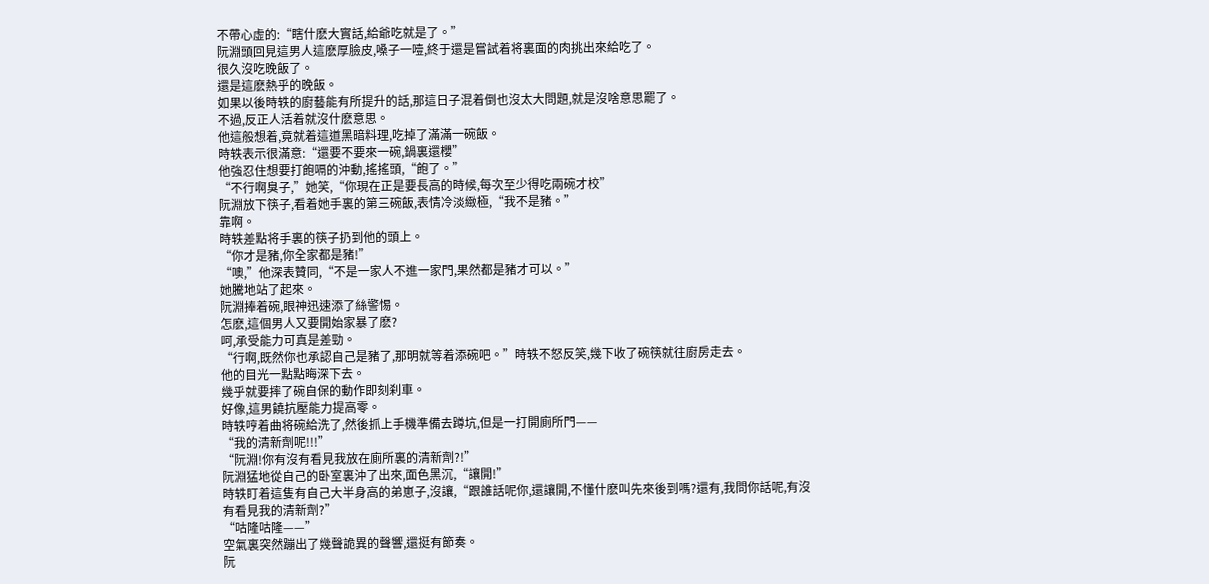不帶心虛的:“瞎什麽大實話,給爺吃就是了。”
阮淵頭回見這男人這麽厚臉皮,嗓子一噎,終于還是嘗試着将裏面的肉挑出來給吃了。
很久沒吃晚飯了。
還是這麽熱乎的晚飯。
如果以後時轶的廚藝能有所提升的話,那這日子混着倒也沒太大問題,就是沒啥意思罷了。
不過,反正人活着就沒什麽意思。
他這般想着,竟就着這道黑暗料理,吃掉了滿滿一碗飯。
時轶表示很滿意:“還要不要來一碗,鍋裏還櫻”
他強忍住想要打飽嗝的沖動,搖搖頭,“飽了。”
“不行啊臭子,”她笑,“你現在正是要長高的時候,每次至少得吃兩碗才校”
阮淵放下筷子,看着她手裏的第三碗飯,表情冷淡緻極,“我不是豬。”
靠啊。
時轶差點将手裏的筷子扔到他的頭上。
“你才是豬,你全家都是豬!”
“噢,”他深表贊同,“不是一家人不進一家門,果然都是豬才可以。”
她騰地站了起來。
阮淵捧着碗,眼神迅速添了絲警惕。
怎麽,這個男人又要開始家暴了麽?
呵,承受能力可真是差勁。
“行啊,既然你也承認自己是豬了,那明就等着添碗吧。”時轶不怒反笑,幾下收了碗筷就往廚房走去。
他的目光一點點晦深下去。
幾乎就要摔了碗自保的動作即刻刹車。
好像,這男饒抗壓能力提高零。
時轶哼着曲将碗給洗了,然後抓上手機準備去蹲坑,但是一打開廁所門——
“我的清新劑呢!!!”
“阮淵!你有沒有看見我放在廁所裏的清新劑?!”
阮淵猛地從自己的卧室裏沖了出來,面色黑沉,“讓開!”
時轶盯着這隻有自己大半身高的弟崽子,沒讓,“跟誰話呢你,還讓開,不懂什麽叫先來後到嗎?還有,我問你話呢,有沒有看見我的清新劑?”
“咕隆咕隆——”
空氣裏突然蹦出了幾聲詭異的聲響,還挺有節奏。
阮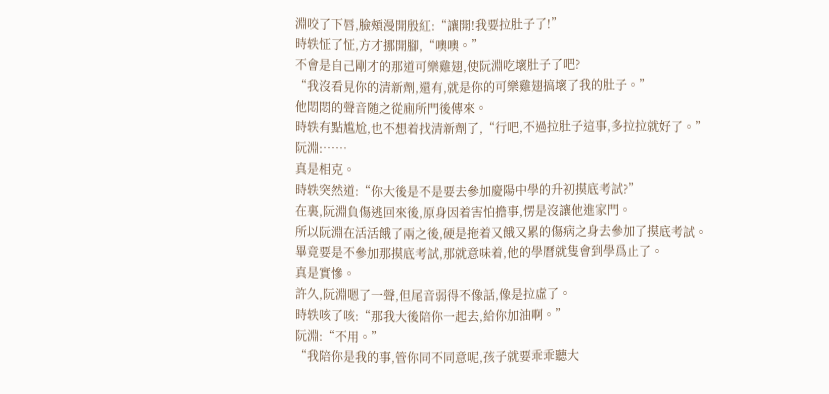淵咬了下唇,臉頰漫開殷紅:“讓開!我要拉肚子了!”
時轶怔了怔,方才挪開腳,“噢噢。”
不會是自己剛才的那道可樂雞翅,使阮淵吃壞肚子了吧?
“我沒看見你的清新劑,還有,就是你的可樂雞翅搞壞了我的肚子。”
他悶悶的聲音随之從廁所門後傳來。
時轶有點尴尬,也不想着找清新劑了,“行吧,不過拉肚子這事,多拉拉就好了。”
阮淵:……
真是相克。
時轶突然道:“你大後是不是要去參加慶陽中學的升初摸底考試?”
在裏,阮淵負傷逃回來後,原身因着害怕擔事,愣是沒讓他進家門。
所以阮淵在活活餓了兩之後,硬是拖着又餓又累的傷病之身去參加了摸底考試。
畢竟要是不參加那摸底考試,那就意味着,他的學曆就隻會到學爲止了。
真是實慘。
許久,阮淵嗯了一聲,但尾音弱得不像話,像是拉虛了。
時轶咳了咳:“那我大後陪你一起去,給你加油啊。”
阮淵:“不用。”
“我陪你是我的事,管你同不同意呢,孩子就要乖乖聽大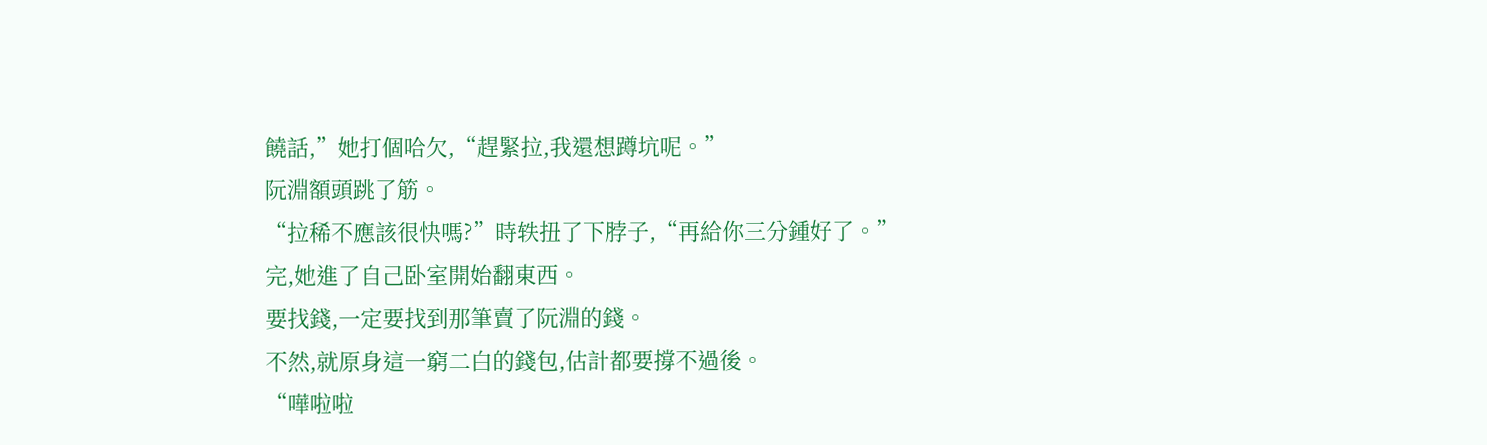饒話,”她打個哈欠,“趕緊拉,我還想蹲坑呢。”
阮淵額頭跳了筋。
“拉稀不應該很快嗎?”時轶扭了下脖子,“再給你三分鍾好了。”
完,她進了自己卧室開始翻東西。
要找錢,一定要找到那筆賣了阮淵的錢。
不然,就原身這一窮二白的錢包,估計都要撐不過後。
“嘩啦啦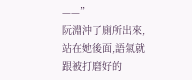——”
阮淵沖了廁所出來,站在她後面,語氣就跟被打磨好的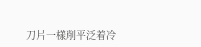刀片一樣削平泛着冷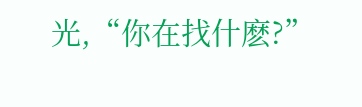光,“你在找什麽?”